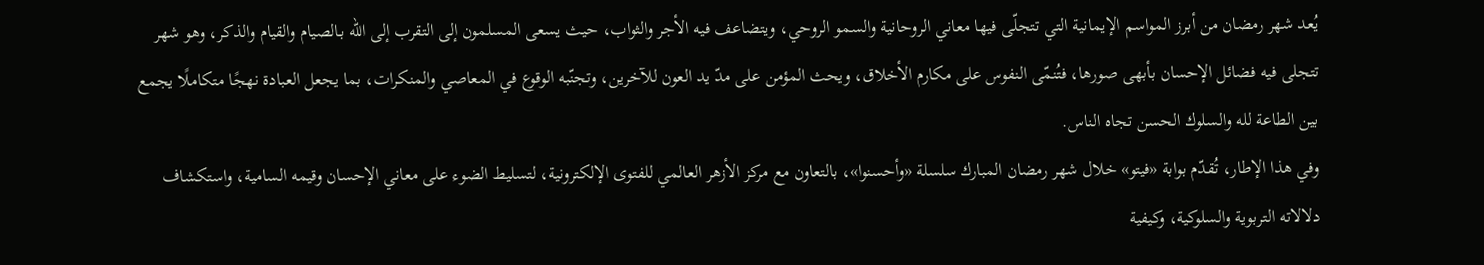يُعد شهر رمضان من أبرز المواسم الإيمانية التي تتجلّى فيها معاني الروحانية والسمو الروحي، ويتضاعف فيه الأجر والثواب، حيث يسعى المسلمون إلى التقرب إلى الله بـالصيام والقيام والذكر، وهو شهر تتجلى فيه فضائل الإحسان بأبهى صورها، فتُنمّى النفوس على مكارم الأخلاق، ويحث المؤمن على مدّ يد العون للآخرين، وتجنّبه الوقوع في المعاصي والمنكرات، بما يجعل العبادة نهجًا متكاملًا يجمع بين الطاعة لله والسلوك الحسن تجاه الناس.
وفي هذا الإطار، تُقدّم بوابة «فيتو» خلال شهر رمضان المبارك سلسلة «وأحسنوا»، بالتعاون مع مركز الأزهر العالمي للفتوى الإلكترونية، لتسليط الضوء على معاني الإحسان وقيمه السامية، واستكشاف دلالاته التربوية والسلوكية، وكيفية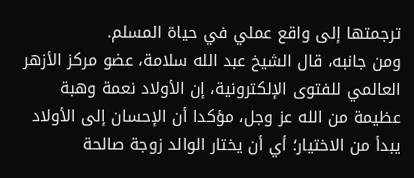ترجمتها إلى واقع عملي في حياة المسلم.
ومن جانبه، قال الشيخ عبد الله سلامة، عضو مركز الأزهر العالمي للفتوى الإلكترونية، إن الأولاد نعمة وهبة عظيمة من الله عز وجل، مؤكدا أن الإحسان إلى الأولاد يبدأ من الاختيار؛ أي أن يختار الوالد زوجة صالحة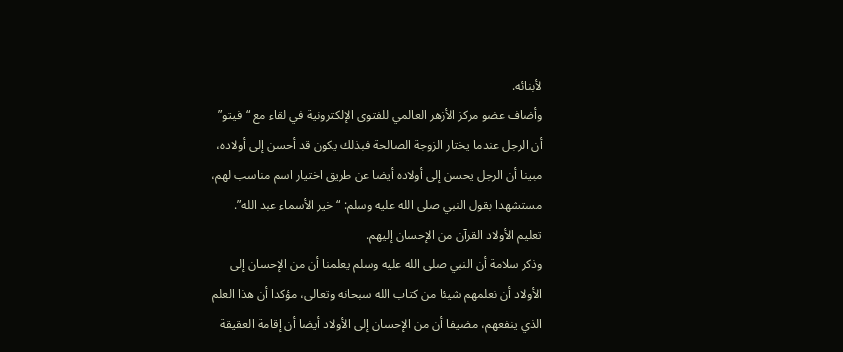لأبنائه.
وأضاف عضو مركز الأزهر العالمي للفتوى الإلكترونية في لقاء مع “فيتو” أن الرجل عندما يختار الزوجة الصالحة فبذلك يكون قد أحسن إلى أولاده، مبينا أن الرجل يحسن إلى أولاده أيضا عن طريق اختيار اسم مناسب لهم، مستشهدا بقول النبي صلى الله عليه وسلم: “خير الأسماء عبد الله”.
تعليم الأولاد القرآن من الإحسان إليهم.
وذكر سلامة أن النبي صلى الله عليه وسلم يعلمنا أن من الإحسان إلى الأولاد أن نعلمهم شيئا من كتاب الله سبحانه وتعالى، مؤكدا أن هذا العلم الذي ينفعهم، مضيفا أن من الإحسان إلى الأولاد أيضا أن إقامة العقيقة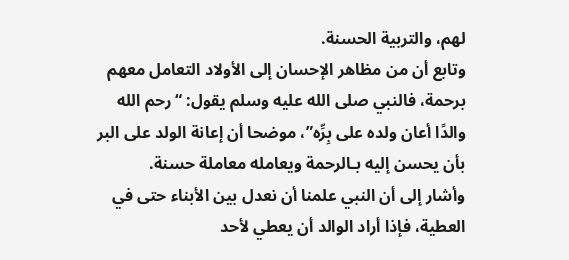لهم، والتربية الحسنة.
وتابع أن من مظاهر الإحسان إلى الأولاد التعامل معهم برحمة، فالنبي صلى الله عليه وسلم يقول: “رحم الله والدًا أعان ولده على بِرِّه”، موضحا أن إعانة الولد على البر بأن يحسن إليه بـالرحمة ويعامله معاملة حسنة.
وأشار إلى أن النبي علمنا أن نعدل بين الأبناء حتى في العطية، فإذا أراد الوالد أن يعطي لأحد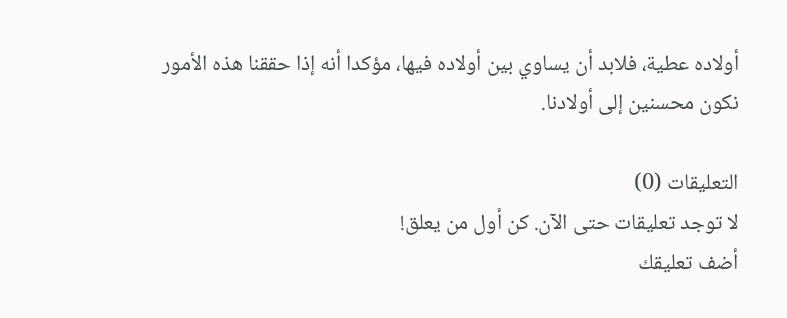أولاده عطية، فلابد أن يساوي بين أولاده فيها، مؤكدا أنه إذا حققنا هذه الأمور نكون محسنين إلى أولادنا.

التعليقات (0)
لا توجد تعليقات حتى الآن. كن أول من يعلق!
أضف تعليقك